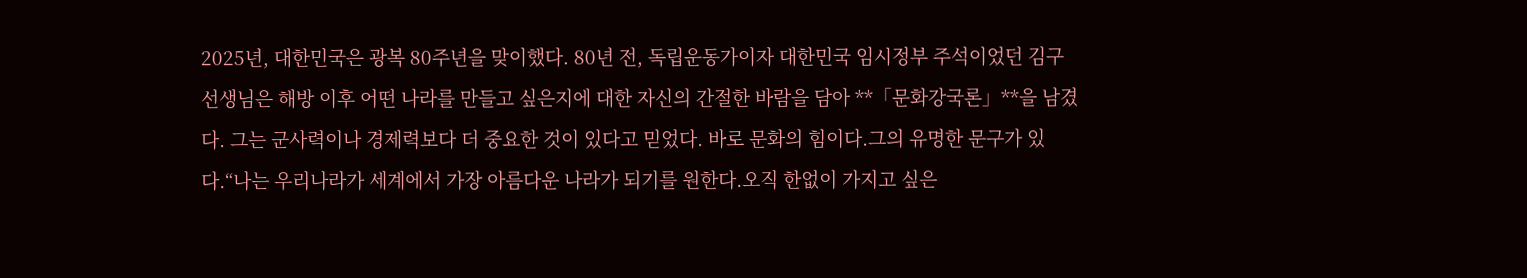2025년, 대한민국은 광복 80주년을 맞이했다. 80년 전, 독립운동가이자 대한민국 임시정부 주석이었던 김구 선생님은 해방 이후 어떤 나라를 만들고 싶은지에 대한 자신의 간절한 바람을 담아 **「문화강국론」**을 남겼다. 그는 군사력이나 경제력보다 더 중요한 것이 있다고 믿었다. 바로 문화의 힘이다.그의 유명한 문구가 있다.“나는 우리나라가 세계에서 가장 아름다운 나라가 되기를 원한다.오직 한없이 가지고 싶은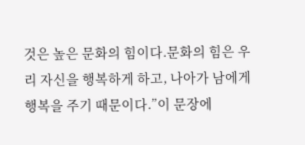것은 높은 문화의 힘이다.문화의 힘은 우리 자신을 행복하게 하고, 나아가 남에게 행복을 주기 때문이다.”이 문장에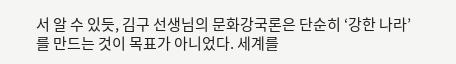서 알 수 있듯, 김구 선생님의 문화강국론은 단순히 ‘강한 나라’를 만드는 것이 목표가 아니었다. 세계를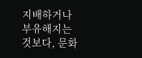지배하거나 부유해지는 것보다, 문화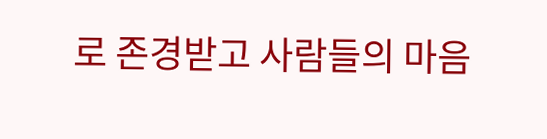로 존경받고 사람들의 마음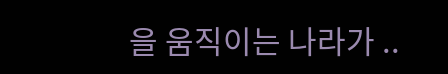을 움직이는 나라가 ..